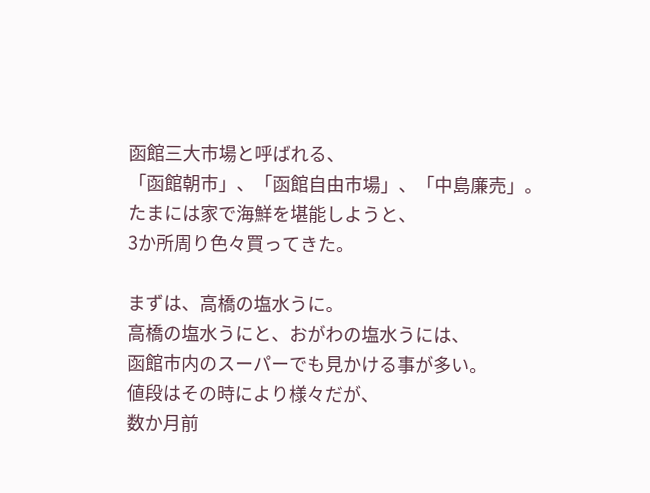函館三大市場と呼ばれる、
「函館朝市」、「函館自由市場」、「中島廉売」。
たまには家で海鮮を堪能しようと、
3か所周り色々買ってきた。

まずは、高橋の塩水うに。
高橋の塩水うにと、おがわの塩水うには、
函館市内のスーパーでも見かける事が多い。
値段はその時により様々だが、
数か月前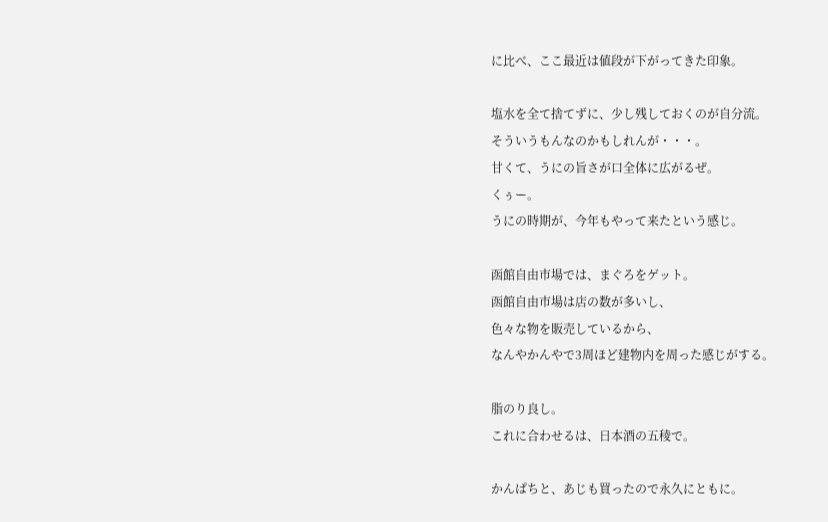に比べ、ここ最近は値段が下がってきた印象。

塩水を全て捨てずに、少し残しておくのが自分流。
そういうもんなのかもしれんが・・・。
甘くて、うにの旨さが口全体に広がるぜ。
くぅー。
うにの時期が、今年もやって来たという感じ。

函館自由市場では、まぐろをゲット。
函館自由市場は店の数が多いし、
色々な物を販売しているから、
なんやかんやで3周ほど建物内を周った感じがする。

脂のり良し。
これに合わせるは、日本酒の五稜で。

かんぱちと、あじも買ったので永久にともに。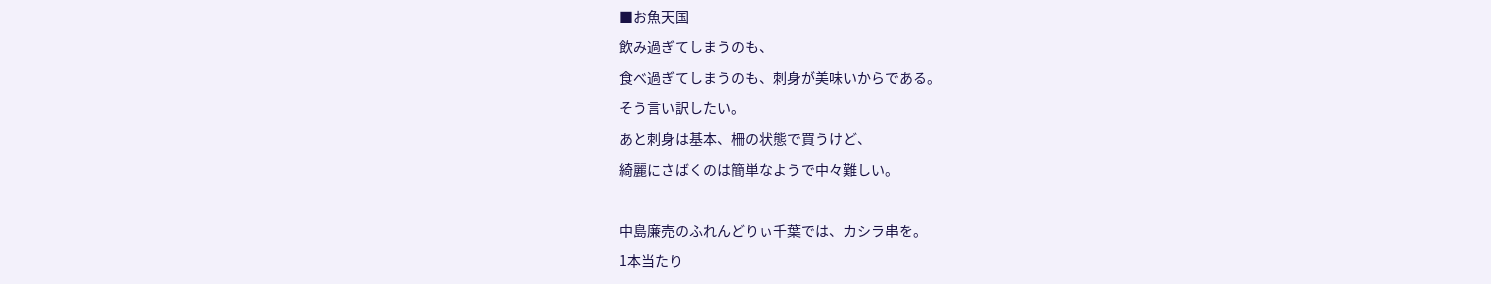■お魚天国
飲み過ぎてしまうのも、
食べ過ぎてしまうのも、刺身が美味いからである。
そう言い訳したい。
あと刺身は基本、柵の状態で買うけど、
綺麗にさばくのは簡単なようで中々難しい。

中島廉売のふれんどりぃ千葉では、カシラ串を。
1本当たり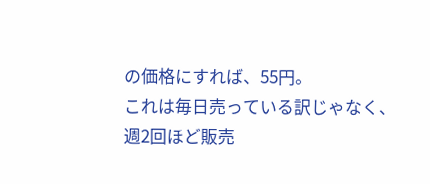の価格にすれば、55円。
これは毎日売っている訳じゃなく、
週2回ほど販売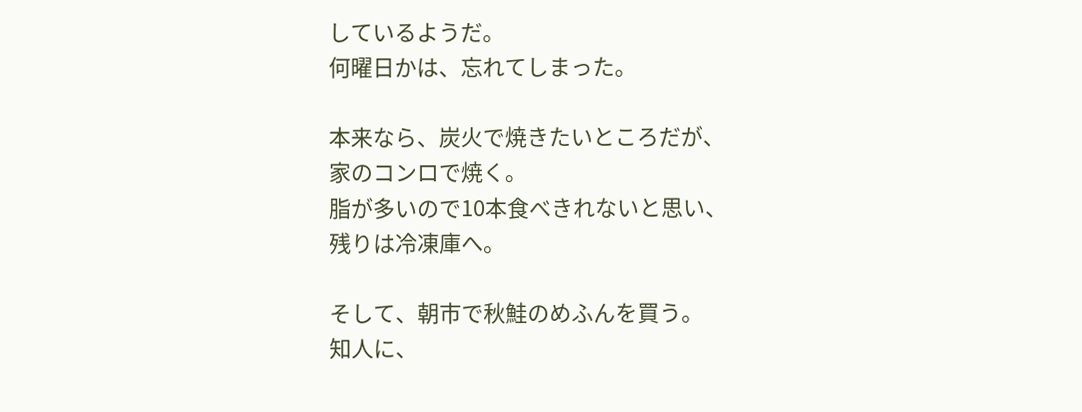しているようだ。
何曜日かは、忘れてしまった。

本来なら、炭火で焼きたいところだが、
家のコンロで焼く。
脂が多いので10本食べきれないと思い、
残りは冷凍庫へ。

そして、朝市で秋鮭のめふんを買う。
知人に、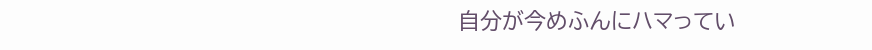自分が今めふんにハマってい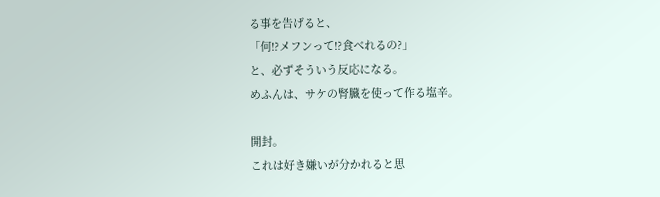る事を告げると、
「何!?メフンって!?食べれるの?」
と、必ずそういう反応になる。
めふんは、サケの腎臓を使って作る塩辛。

開封。
これは好き嫌いが分かれると思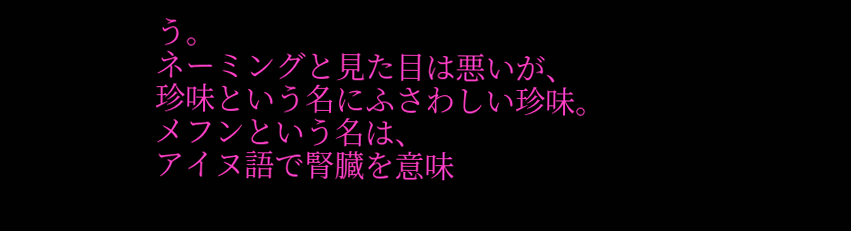う。
ネーミングと見た目は悪いが、
珍味という名にふさわしい珍味。
メフンという名は、
アイヌ語で腎臓を意味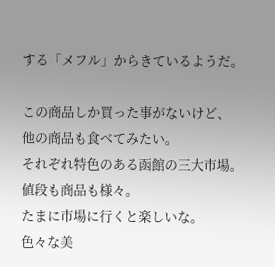する「メフル」からきているようだ。

この商品しか買った事がないけど、
他の商品も食べてみたい。
それぞれ特色のある函館の三大市場。
値段も商品も様々。
たまに市場に行くと楽しいな。
色々な美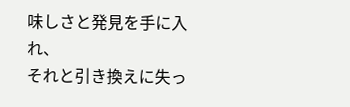味しさと発見を手に入れ、
それと引き換えに失っ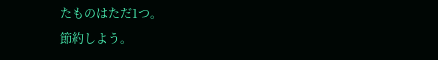たものはただ1つ。
節約しよう。